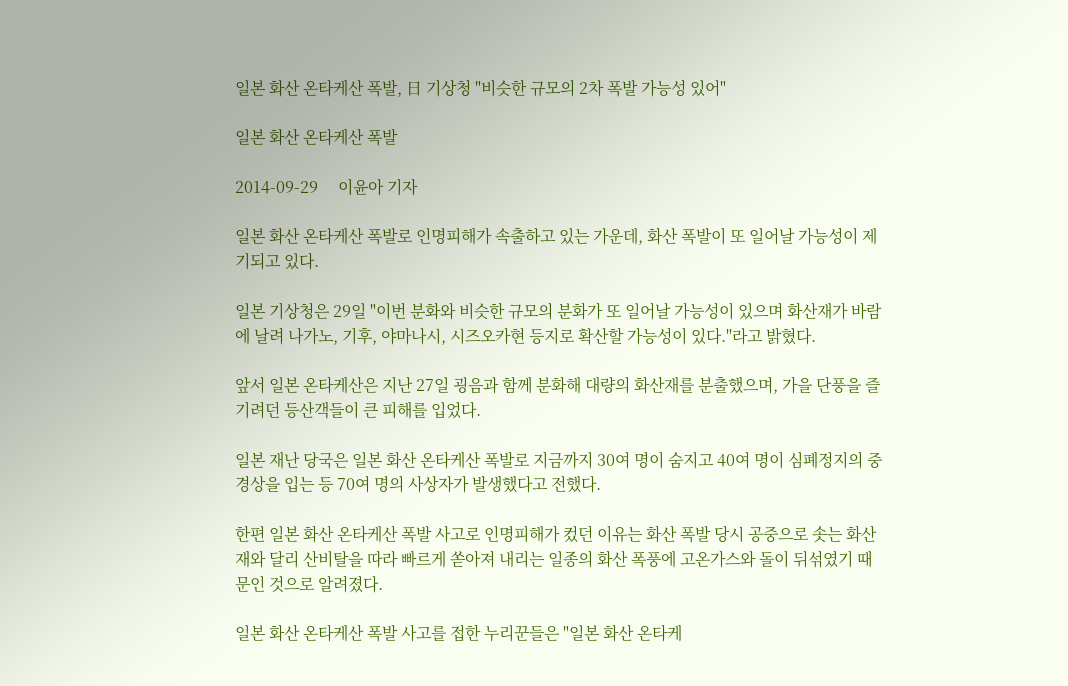일본 화산 온타케산 폭발, 日 기상청 "비슷한 규모의 2차 폭발 가능성 있어"

일본 화산 온타케산 폭발

2014-09-29     이윤아 기자

일본 화산 온타케산 폭발로 인명피해가 속출하고 있는 가운데, 화산 폭발이 또 일어날 가능성이 제기되고 있다.

일본 기상청은 29일 "이번 분화와 비슷한 규모의 분화가 또 일어날 가능성이 있으며 화산재가 바람에 날려 나가노, 기후, 야마나시, 시즈오카현 등지로 확산할 가능성이 있다."라고 밝혔다.

앞서 일본 온타케산은 지난 27일 굉음과 함께 분화해 대량의 화산재를 분출했으며, 가을 단풍을 즐기려던 등산객들이 큰 피해를 입었다.

일본 재난 당국은 일본 화산 온타케산 폭발로 지금까지 30여 명이 숨지고 40여 명이 심폐정지의 중경상을 입는 등 70여 명의 사상자가 발생했다고 전했다.

한편 일본 화산 온타케산 폭발 사고로 인명피해가 컸던 이유는 화산 폭발 당시 공중으로 솟는 화산재와 달리 산비탈을 따라 빠르게 쏟아져 내리는 일종의 화산 폭풍에 고온가스와 돌이 뒤섞였기 때문인 것으로 알려졌다.

일본 화산 온타케산 폭발 사고를 접한 누리꾼들은 "일본 화산 온타케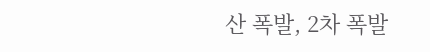산 폭발, 2차 폭발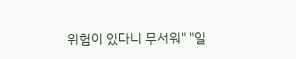위험이 있다니 무서워" "일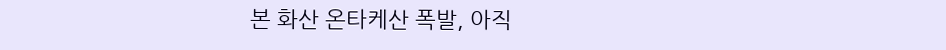본 화산 온타케산 폭발, 아직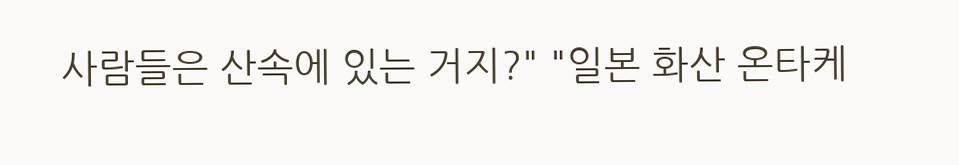사람들은 산속에 있는 거지?" "일본 화산 온타케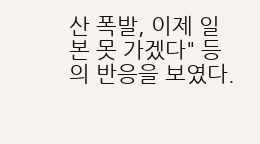산 폭발, 이제 일본 못 가겠다" 등의 반응을 보였다.